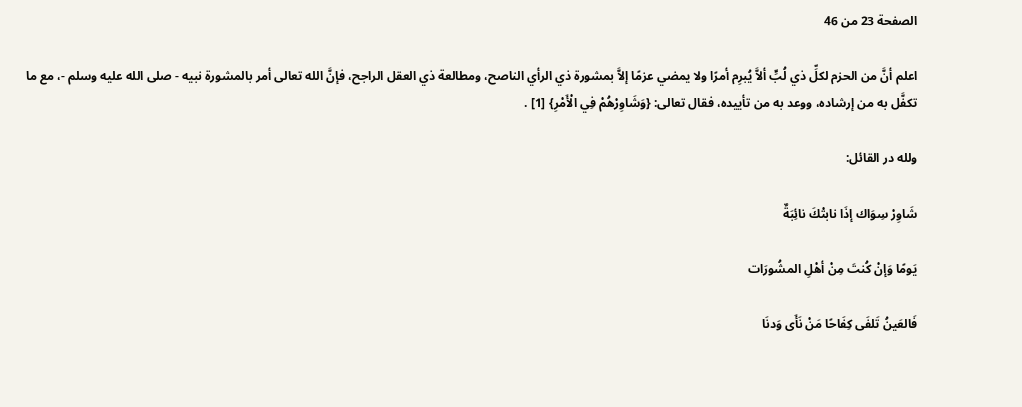الصفحة 23 من 46

اعلم أنَّ من الحزم لكلِّ ذي لُبٍّ ألاَّ يُبرِم أمرًا ولا يمضي عزمًا إلاَّ بمشورة ذي الرأي الناصح، ومطالعة ذي العقل الراجح، فإنَّ الله تعالى أمر بالمشورة نبيه - صلى الله عليه وسلم -، مع ما تكفَّل به من إرشاده، ووعد به من تأييده، فقال تعالى: {وَشَاوِرْهُمْ فِي الْأَمْرِ} [1] .

ولله در القائل:

شَاوِرْ سِوَاك إذَا نابتْكَ نائِبَةٌ

يَومًا وَإنْ كُنتَ مِنْ أهْلِ المشُورَات

فَالعَينُ تَلفَى كِفَاحًا مَنْ نَأَى وَدنَا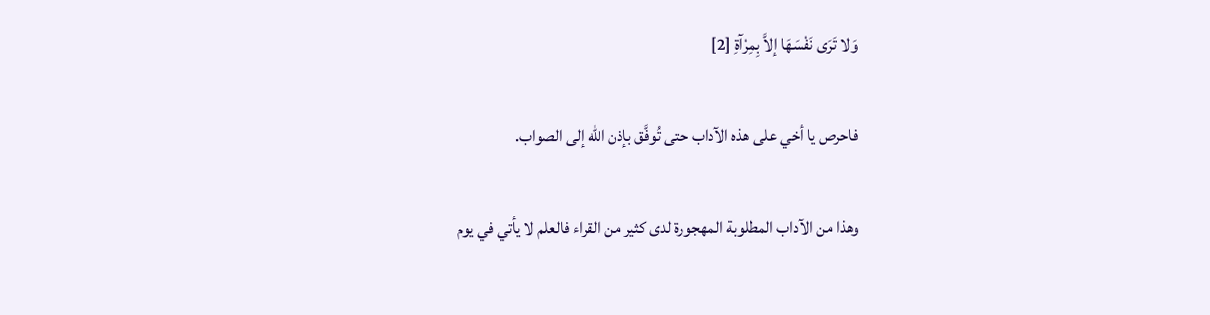وَلا تَرَى نَفْسَهَا إلاَّ بِمِرْآةِ [2]

فاحرص يا أخي على هذه الآداب حتى تُوفَّق بإذن الله إلى الصواب.

وهذا من الآداب المطلوبة المهجورة لدى كثير من القراء فالعلم لا يأتي في يوم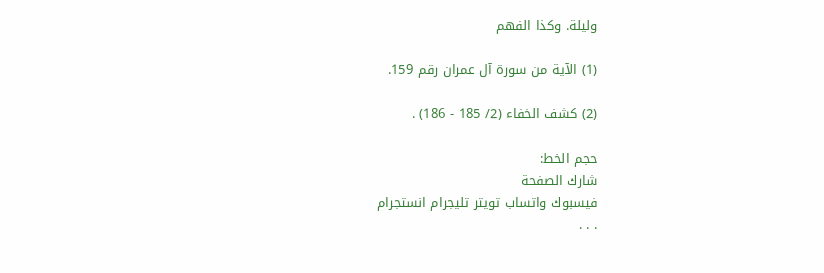وليلة. وكذا الفهم

(1) الآية من سورة آل عمران رقم 159.

(2) كشف الخفاء (2/ 185 - 186) .

حجم الخط:
شارك الصفحة
فيسبوك واتساب تويتر تليجرام انستجرام
. . .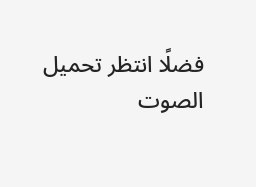فضلًا انتظر تحميل الصوت